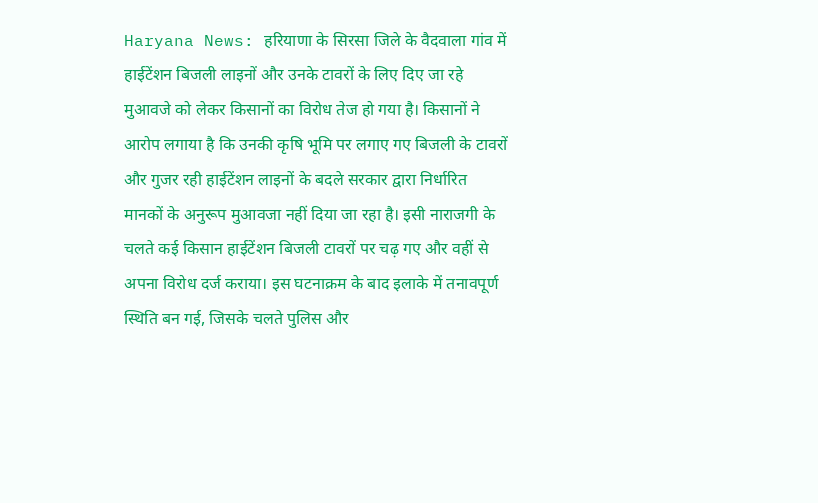Haryana News: हरियाणा के सिरसा जिले के वैदवाला गांव में हाईटेंशन बिजली लाइनों और उनके टावरों के लिए दिए जा रहे मुआवजे को लेकर किसानों का विरोध तेज हो गया है। किसानों ने आरोप लगाया है कि उनकी कृषि भूमि पर लगाए गए बिजली के टावरों और गुजर रही हाईटेंशन लाइनों के बदले सरकार द्वारा निर्धारित मानकों के अनुरूप मुआवजा नहीं दिया जा रहा है। इसी नाराजगी के चलते कई किसान हाईटेंशन बिजली टावरों पर चढ़ गए और वहीं से अपना विरोध दर्ज कराया। इस घटनाक्रम के बाद इलाके में तनावपूर्ण स्थिति बन गई, जिसके चलते पुलिस और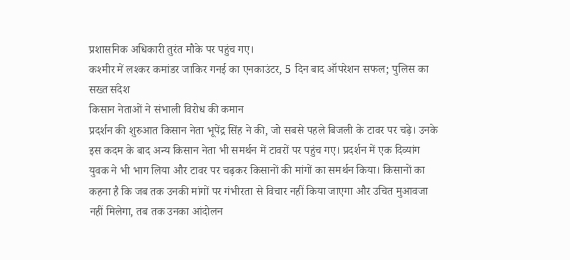प्रशासनिक अधिकारी तुरंत मौके पर पहुंच गए।
कश्मीर में लश्कर कमांडर जाकिर गनई का एनकाउंटर, 5 दिन बाद ऑपरेशन सफल; पुलिस का सख्त संदेश
किसान नेताओं ने संभाली विरोध की कमान
प्रदर्शन की शुरुआत किसान नेता भूपेंद्र सिंह ने की, जो सबसे पहले बिजली के टावर पर चढ़े। उनके इस कदम के बाद अन्य किसान नेता भी समर्थन में टावरों पर पहुंच गए। प्रदर्शन में एक दिव्यांग युवक ने भी भाग लिया और टावर पर चढ़कर किसानों की मांगों का समर्थन किया। किसानों का कहना है कि जब तक उनकी मांगों पर गंभीरता से विचार नहीं किया जाएगा और उचित मुआवजा नहीं मिलेगा, तब तक उनका आंदोलन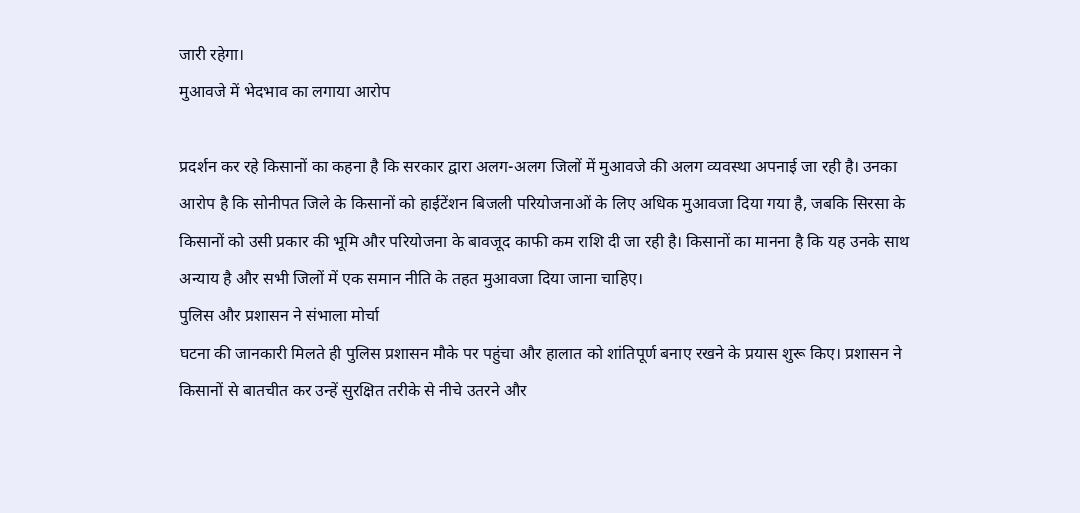जारी रहेगा।
मुआवजे में भेदभाव का लगाया आरोप

प्रदर्शन कर रहे किसानों का कहना है कि सरकार द्वारा अलग-अलग जिलों में मुआवजे की अलग व्यवस्था अपनाई जा रही है। उनका आरोप है कि सोनीपत जिले के किसानों को हाईटेंशन बिजली परियोजनाओं के लिए अधिक मुआवजा दिया गया है, जबकि सिरसा के किसानों को उसी प्रकार की भूमि और परियोजना के बावजूद काफी कम राशि दी जा रही है। किसानों का मानना है कि यह उनके साथ अन्याय है और सभी जिलों में एक समान नीति के तहत मुआवजा दिया जाना चाहिए।
पुलिस और प्रशासन ने संभाला मोर्चा
घटना की जानकारी मिलते ही पुलिस प्रशासन मौके पर पहुंचा और हालात को शांतिपूर्ण बनाए रखने के प्रयास शुरू किए। प्रशासन ने किसानों से बातचीत कर उन्हें सुरक्षित तरीके से नीचे उतरने और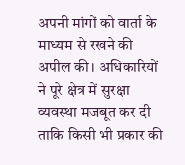अपनी मांगों को वार्ता के माध्यम से रखने की अपील की। अधिकारियों ने पूरे क्षेत्र में सुरक्षा व्यवस्था मजबूत कर दी ताकि किसी भी प्रकार की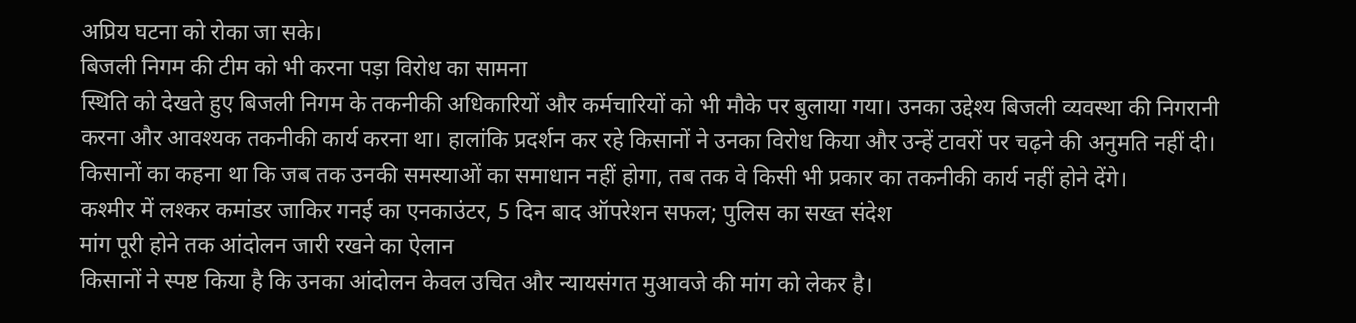अप्रिय घटना को रोका जा सके।
बिजली निगम की टीम को भी करना पड़ा विरोध का सामना
स्थिति को देखते हुए बिजली निगम के तकनीकी अधिकारियों और कर्मचारियों को भी मौके पर बुलाया गया। उनका उद्देश्य बिजली व्यवस्था की निगरानी करना और आवश्यक तकनीकी कार्य करना था। हालांकि प्रदर्शन कर रहे किसानों ने उनका विरोध किया और उन्हें टावरों पर चढ़ने की अनुमति नहीं दी। किसानों का कहना था कि जब तक उनकी समस्याओं का समाधान नहीं होगा, तब तक वे किसी भी प्रकार का तकनीकी कार्य नहीं होने देंगे।
कश्मीर में लश्कर कमांडर जाकिर गनई का एनकाउंटर, 5 दिन बाद ऑपरेशन सफल; पुलिस का सख्त संदेश
मांग पूरी होने तक आंदोलन जारी रखने का ऐलान
किसानों ने स्पष्ट किया है कि उनका आंदोलन केवल उचित और न्यायसंगत मुआवजे की मांग को लेकर है।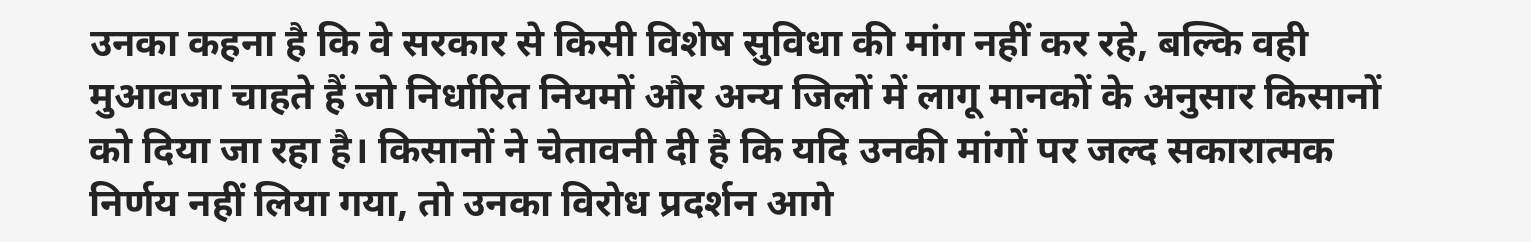उनका कहना है कि वे सरकार से किसी विशेष सुविधा की मांग नहीं कर रहे, बल्कि वही मुआवजा चाहते हैं जो निर्धारित नियमों और अन्य जिलों में लागू मानकों के अनुसार किसानों को दिया जा रहा है। किसानों ने चेतावनी दी है कि यदि उनकी मांगों पर जल्द सकारात्मक निर्णय नहीं लिया गया, तो उनका विरोध प्रदर्शन आगे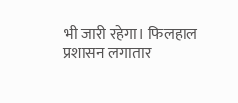भी जारी रहेगा। फिलहाल प्रशासन लगातार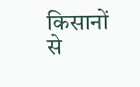किसानों से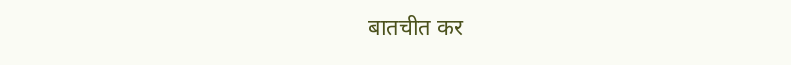बातचीत कर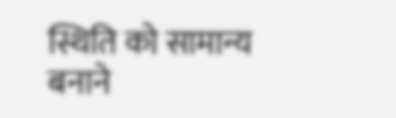स्थिति को सामान्य बनाने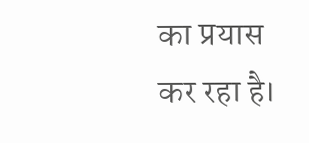का प्रयास कर रहा है।